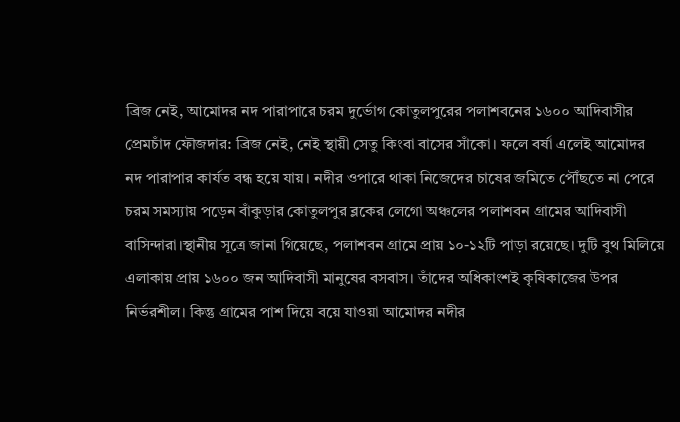ব্রিজ নেই, আমোদর নদ পারাপারে চরম দুর্ভোগ কোতুলপুরের পলাশবনের ১৬০০ আদিবাসীর
প্রেমচাঁদ ফৌজদার: ব্রিজ নেই, নেই স্থায়ী সেতু কিংবা বাসের সাঁকো। ফলে বর্ষা এলেই আমোদর নদ পারাপার কার্যত বন্ধ হয়ে যায়। নদীর ওপারে থাকা নিজেদের চাষের জমিতে পৌঁছতে না পেরে চরম সমস্যায় পড়েন বাঁকুড়ার কোতুলপুর ব্লকের লেগো অঞ্চলের পলাশবন গ্রামের আদিবাসী বাসিন্দারা।স্থানীয় সূত্রে জানা গিয়েছে, পলাশবন গ্রামে প্রায় ১০-১২টি পাড়া রয়েছে। দুটি বুথ মিলিয়ে এলাকায় প্রায় ১৬০০ জন আদিবাসী মানুষের বসবাস। তাঁদের অধিকাংশই কৃষিকাজের উপর নির্ভরশীল। কিন্তু গ্রামের পাশ দিয়ে বয়ে যাওয়া আমোদর নদীর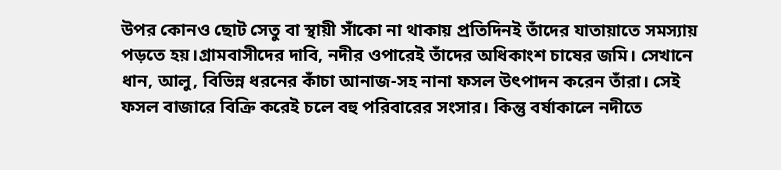উপর কোনও ছোট সেতু বা স্থায়ী সাঁকো না থাকায় প্রতিদিনই তাঁদের যাতায়াতে সমস্যায় পড়তে হয়।গ্রামবাসীদের দাবি, নদীর ওপারেই তাঁদের অধিকাংশ চাষের জমি। সেখানে ধান, আলু, বিভিন্ন ধরনের কাঁচা আনাজ-সহ নানা ফসল উৎপাদন করেন তাঁরা। সেই ফসল বাজারে বিক্রি করেই চলে বহু পরিবারের সংসার। কিন্তু বর্ষাকালে নদীতে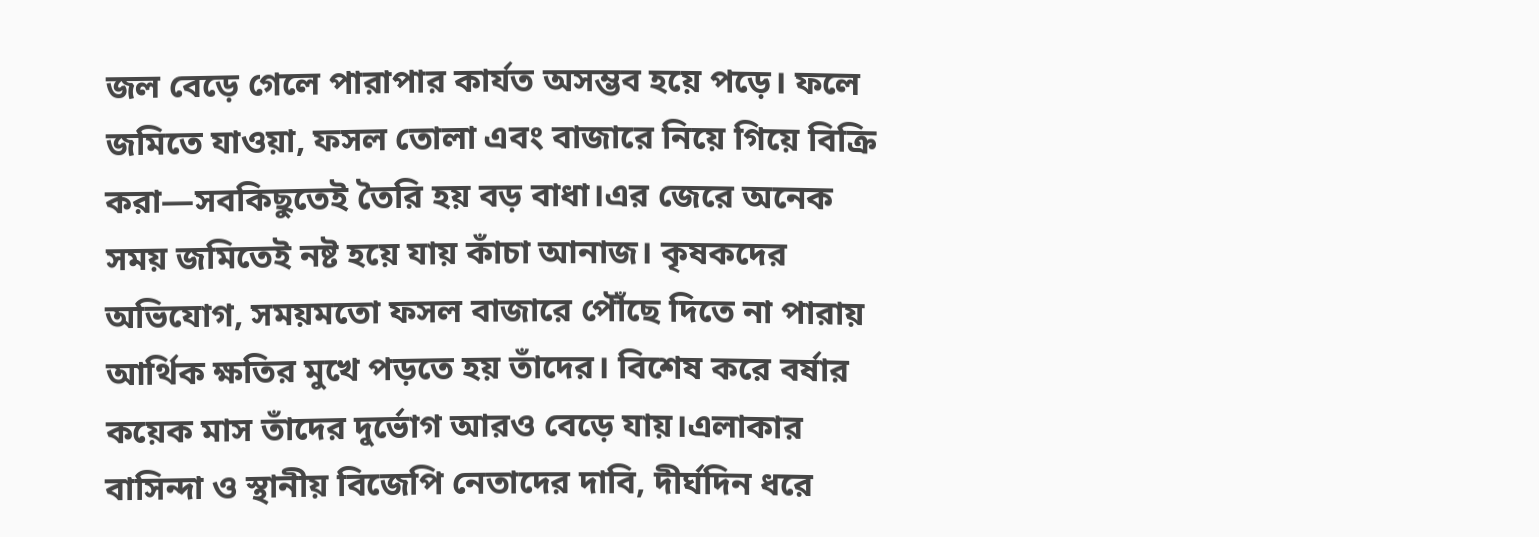জল বেড়ে গেলে পারাপার কার্যত অসম্ভব হয়ে পড়ে। ফলে জমিতে যাওয়া, ফসল তোলা এবং বাজারে নিয়ে গিয়ে বিক্রি করা—সবকিছুতেই তৈরি হয় বড় বাধা।এর জেরে অনেক সময় জমিতেই নষ্ট হয়ে যায় কাঁচা আনাজ। কৃষকদের অভিযোগ, সময়মতো ফসল বাজারে পৌঁছে দিতে না পারায় আর্থিক ক্ষতির মুখে পড়তে হয় তাঁদের। বিশেষ করে বর্ষার কয়েক মাস তাঁদের দুর্ভোগ আরও বেড়ে যায়।এলাকার বাসিন্দা ও স্থানীয় বিজেপি নেতাদের দাবি, দীর্ঘদিন ধরে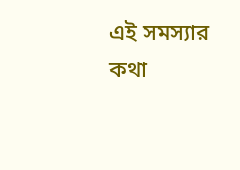এই সমস্যার কথা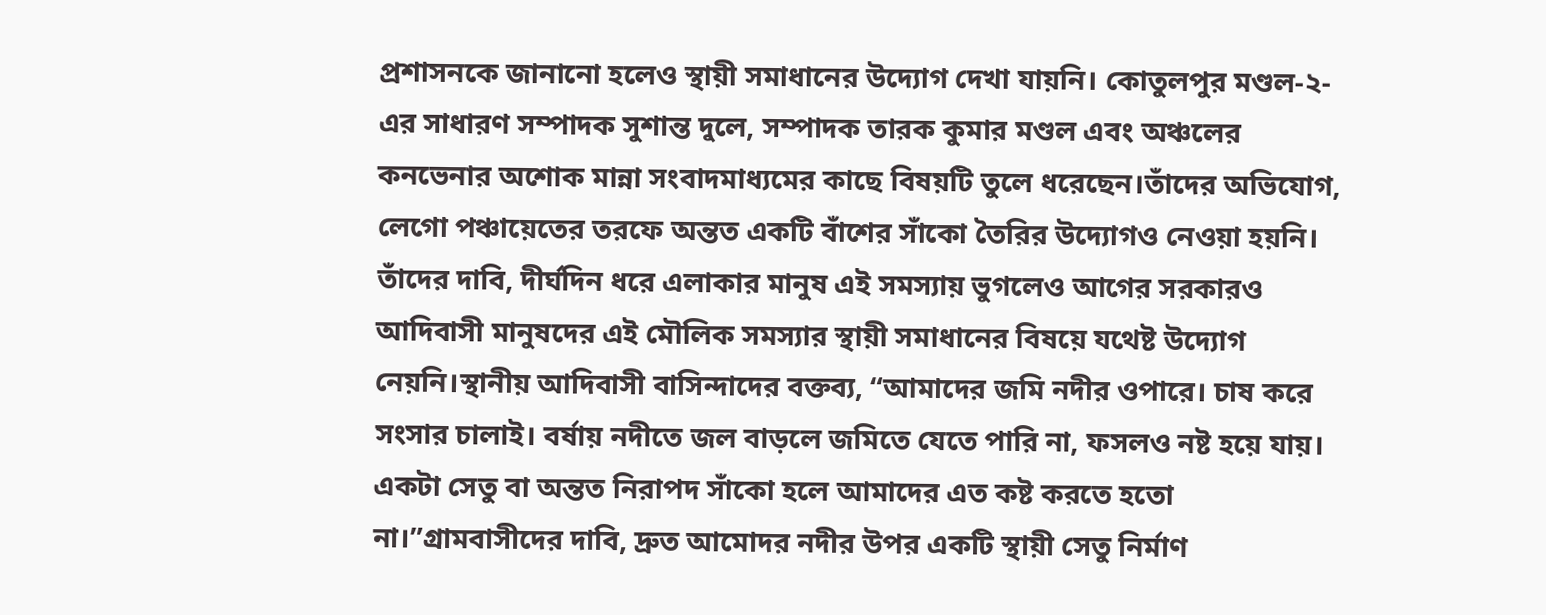প্রশাসনকে জানানো হলেও স্থায়ী সমাধানের উদ্যোগ দেখা যায়নি। কোতুলপুর মণ্ডল-২-এর সাধারণ সম্পাদক সুশান্ত দুলে, সম্পাদক তারক কুমার মণ্ডল এবং অঞ্চলের কনভেনার অশোক মান্না সংবাদমাধ্যমের কাছে বিষয়টি তুলে ধরেছেন।তাঁদের অভিযোগ, লেগো পঞ্চায়েতের তরফে অন্তত একটি বাঁশের সাঁকো তৈরির উদ্যোগও নেওয়া হয়নি। তাঁদের দাবি, দীর্ঘদিন ধরে এলাকার মানুষ এই সমস্যায় ভুগলেও আগের সরকারও আদিবাসী মানুষদের এই মৌলিক সমস্যার স্থায়ী সমাধানের বিষয়ে যথেষ্ট উদ্যোগ নেয়নি।স্থানীয় আদিবাসী বাসিন্দাদের বক্তব্য, “আমাদের জমি নদীর ওপারে। চাষ করে সংসার চালাই। বর্ষায় নদীতে জল বাড়লে জমিতে যেতে পারি না, ফসলও নষ্ট হয়ে যায়। একটা সেতু বা অন্তত নিরাপদ সাঁকো হলে আমাদের এত কষ্ট করতে হতো না।”গ্রামবাসীদের দাবি, দ্রুত আমোদর নদীর উপর একটি স্থায়ী সেতু নির্মাণ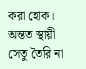করা হোক। অন্তত স্থায়ী সেতু তৈরি না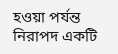হওয়া পর্যন্ত নিরাপদ একটি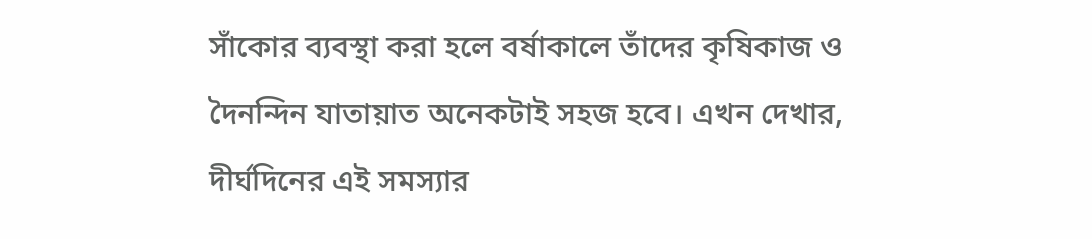সাঁকোর ব্যবস্থা করা হলে বর্ষাকালে তাঁদের কৃষিকাজ ও দৈনন্দিন যাতায়াত অনেকটাই সহজ হবে। এখন দেখার, দীর্ঘদিনের এই সমস্যার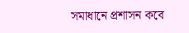সমাধানে প্রশাসন কবে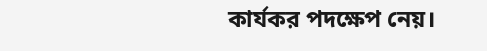কার্যকর পদক্ষেপ নেয়।